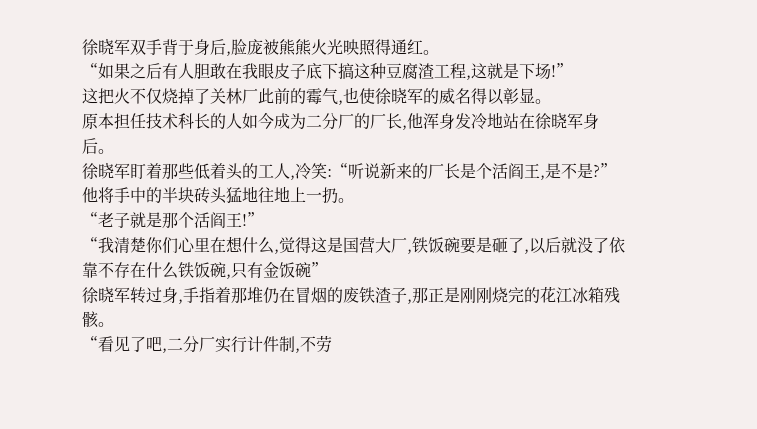徐晓军双手背于身后,脸庞被熊熊火光映照得通红。
“如果之后有人胆敢在我眼皮子底下搞这种豆腐渣工程,这就是下场!”
这把火不仅烧掉了关林厂此前的霉气,也使徐晓军的威名得以彰显。
原本担任技术科长的人如今成为二分厂的厂长,他浑身发冷地站在徐晓军身后。
徐晓军盯着那些低着头的工人,冷笑:“听说新来的厂长是个活阎王,是不是?”
他将手中的半块砖头猛地往地上一扔。
“老子就是那个活阎王!”
“我清楚你们心里在想什么,觉得这是国营大厂,铁饭碗要是砸了,以后就没了依靠不存在什么铁饭碗,只有金饭碗”
徐晓军转过身,手指着那堆仍在冒烟的废铁渣子,那正是刚刚烧完的花江冰箱残骸。
“看见了吧,二分厂实行计件制,不劳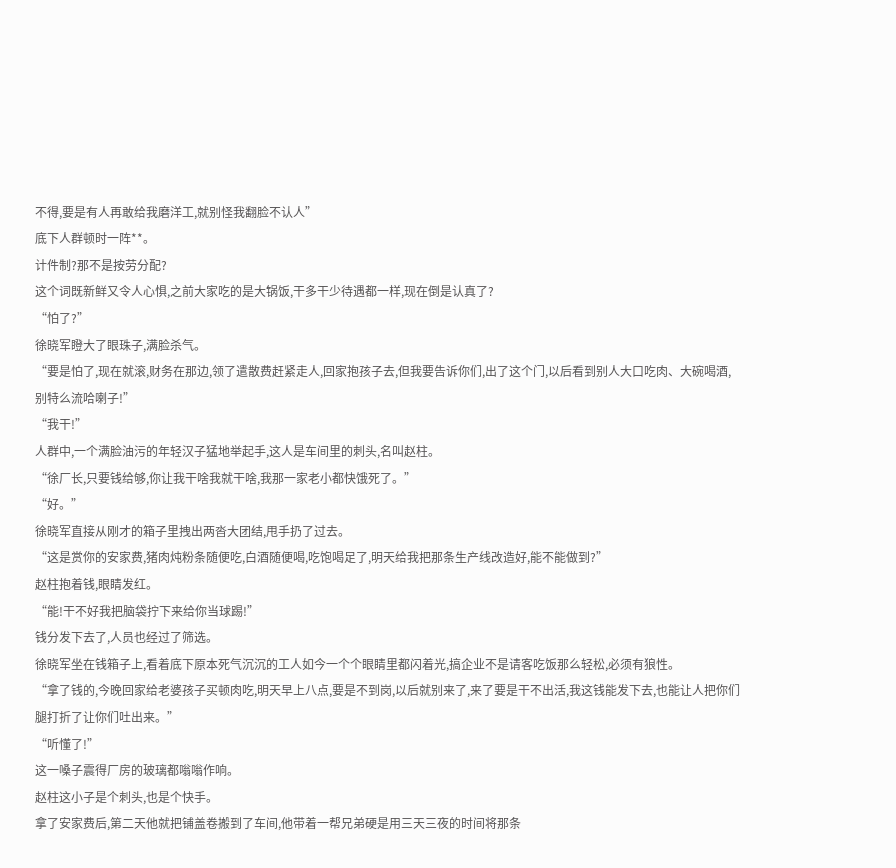不得,要是有人再敢给我磨洋工,就别怪我翻脸不认人”
底下人群顿时一阵**。
计件制?那不是按劳分配?
这个词既新鲜又令人心惧,之前大家吃的是大锅饭,干多干少待遇都一样,现在倒是认真了?
“怕了?”
徐晓军瞪大了眼珠子,满脸杀气。
“要是怕了,现在就滚,财务在那边,领了遣散费赶紧走人,回家抱孩子去,但我要告诉你们,出了这个门,以后看到别人大口吃肉、大碗喝酒,别特么流哈喇子!”
“我干!”
人群中,一个满脸油污的年轻汉子猛地举起手,这人是车间里的刺头,名叫赵柱。
“徐厂长,只要钱给够,你让我干啥我就干啥,我那一家老小都快饿死了。”
“好。”
徐晓军直接从刚才的箱子里拽出两沓大团结,甩手扔了过去。
“这是赏你的安家费,猪肉炖粉条随便吃,白酒随便喝,吃饱喝足了,明天给我把那条生产线改造好,能不能做到?”
赵柱抱着钱,眼睛发红。
“能!干不好我把脑袋拧下来给你当球踢!”
钱分发下去了,人员也经过了筛选。
徐晓军坐在钱箱子上,看着底下原本死气沉沉的工人如今一个个眼睛里都闪着光,搞企业不是请客吃饭那么轻松,必须有狼性。
“拿了钱的,今晚回家给老婆孩子买顿肉吃,明天早上八点,要是不到岗,以后就别来了,来了要是干不出活,我这钱能发下去,也能让人把你们腿打折了让你们吐出来。”
“听懂了!”
这一嗓子震得厂房的玻璃都嗡嗡作响。
赵柱这小子是个刺头,也是个快手。
拿了安家费后,第二天他就把铺盖卷搬到了车间,他带着一帮兄弟硬是用三天三夜的时间将那条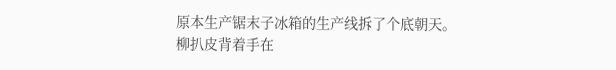原本生产锯末子冰箱的生产线拆了个底朝天。
柳扒皮背着手在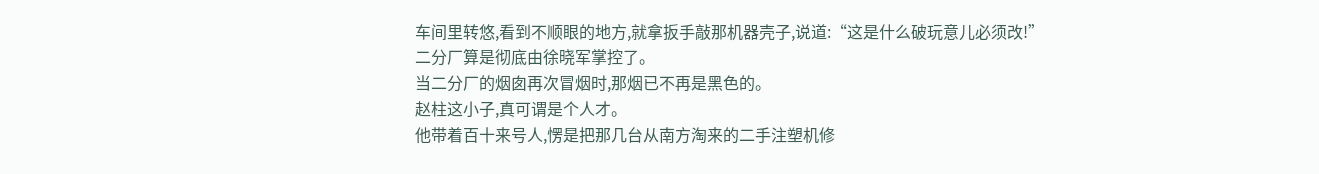车间里转悠,看到不顺眼的地方,就拿扳手敲那机器壳子,说道:“这是什么破玩意儿必须改!”
二分厂算是彻底由徐晓军掌控了。
当二分厂的烟囱再次冒烟时,那烟已不再是黑色的。
赵柱这小子,真可谓是个人才。
他带着百十来号人,愣是把那几台从南方淘来的二手注塑机修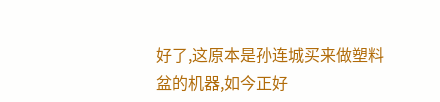好了,这原本是孙连城买来做塑料盆的机器,如今正好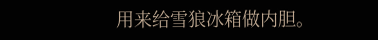用来给雪狼冰箱做内胆。